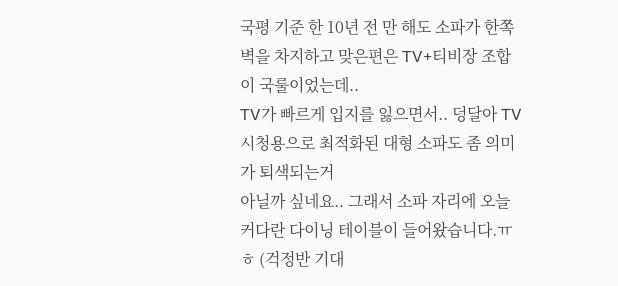국평 기준 한 10년 전 만 해도 소파가 한쪽벽을 차지하고 맞은편은 TV+티비장 조합이 국룰이었는데..
TV가 빠르게 입지를 잃으면서.. 덩달아 TV시청용으로 최적화된 대형 소파도 좀 의미가 퇴색되는거
아닐까 싶네요.. 그래서 소파 자리에 오늘 커다란 다이닝 테이블이 들어왔습니다.ㅠㅎ (걱정반 기대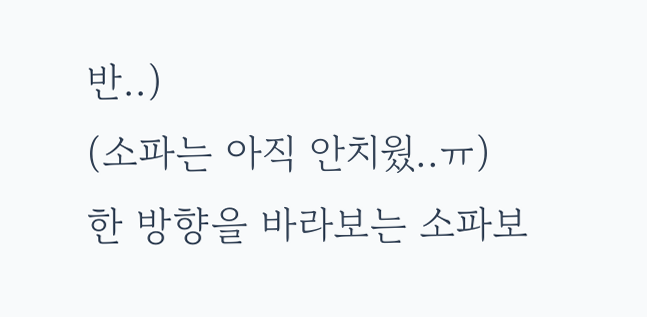반..)
(소파는 아직 안치웠..ㅠ)
한 방향을 바라보는 소파보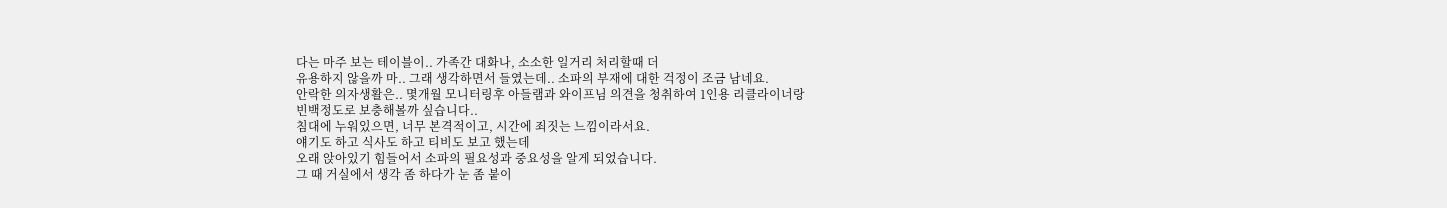다는 마주 보는 테이블이.. 가족간 대화나, 소소한 일거리 처리할때 더
유용하지 않을까 마.. 그래 생각하면서 들였는데.. 소파의 부재에 대한 걱정이 조금 남네요.
안락한 의자생활은.. 몇개월 모니터링후 아들램과 와이프님 의견을 청취하여 1인용 리클라이너랑
빈백정도로 보충해볼까 싶습니다..
침대에 누워있으면, 너무 본격적이고, 시간에 죄짓는 느낌이라서요.
얘기도 하고 식사도 하고 티비도 보고 했는데
오래 앉아있기 힘들어서 소파의 필요성과 중요성을 알게 되었습니다.
그 때 거실에서 생각 좀 하다가 눈 좀 붙이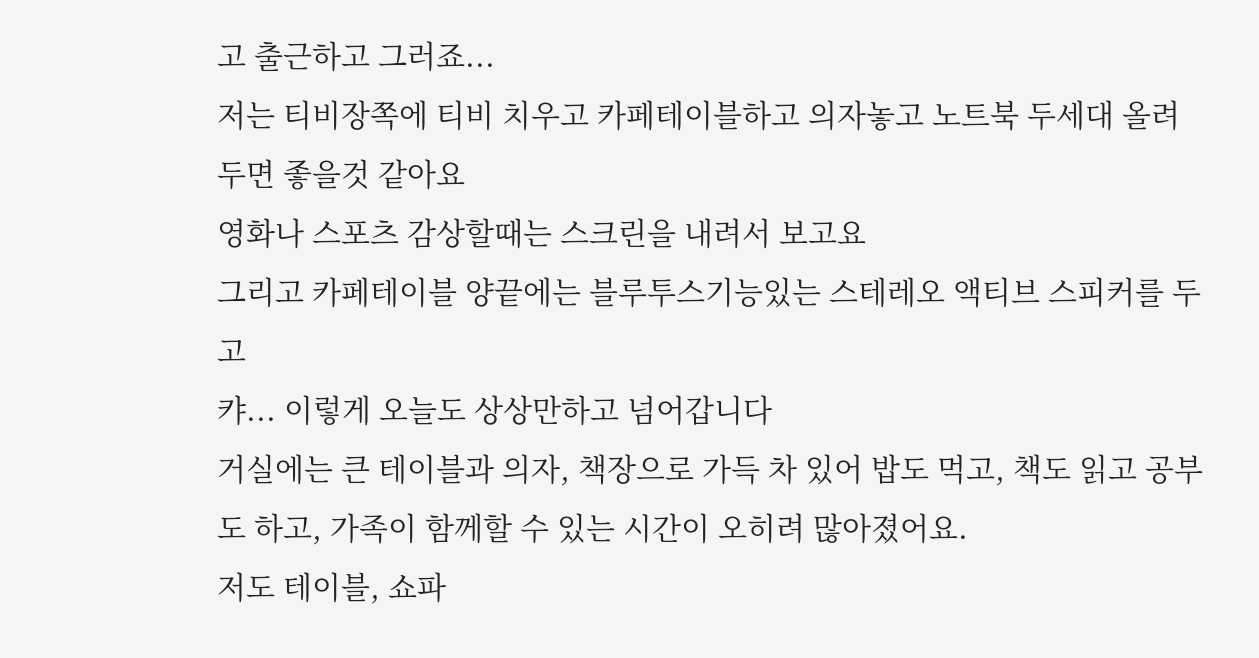고 출근하고 그러죠...
저는 티비장쪽에 티비 치우고 카페테이블하고 의자놓고 노트북 두세대 올려두면 좋을것 같아요
영화나 스포츠 감상할때는 스크린을 내려서 보고요
그리고 카페테이블 양끝에는 블루투스기능있는 스테레오 액티브 스피커를 두고
캬... 이렇게 오늘도 상상만하고 넘어갑니다
거실에는 큰 테이블과 의자, 책장으로 가득 차 있어 밥도 먹고, 책도 읽고 공부도 하고, 가족이 함께할 수 있는 시간이 오히려 많아졌어요.
저도 테이블, 쇼파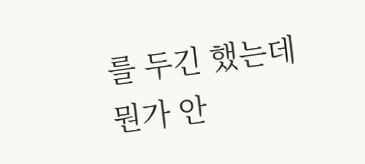를 두긴 했는데
뭔가 안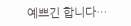예쁘긴 합니다…